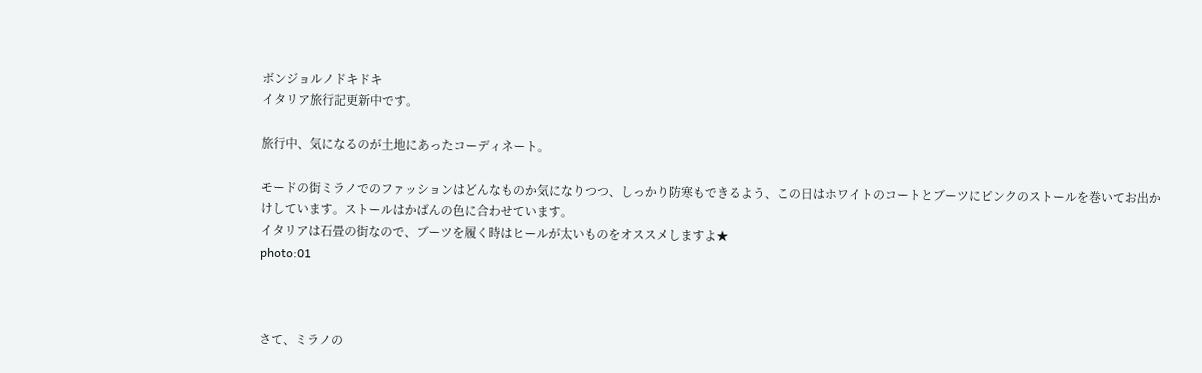ボンジョルノドキドキ
イタリア旅行記更新中です。

旅行中、気になるのが土地にあったコーディネート。

モードの街ミラノでのファッションはどんなものか気になりつつ、しっかり防寒もできるよう、この日はホワイトのコートとブーツにピンクのストールを巻いてお出かけしています。ストールはかばんの色に合わせています。
イタリアは石畳の街なので、ブーツを履く時はヒールが太いものをオススメしますよ★
photo:01



さて、ミラノの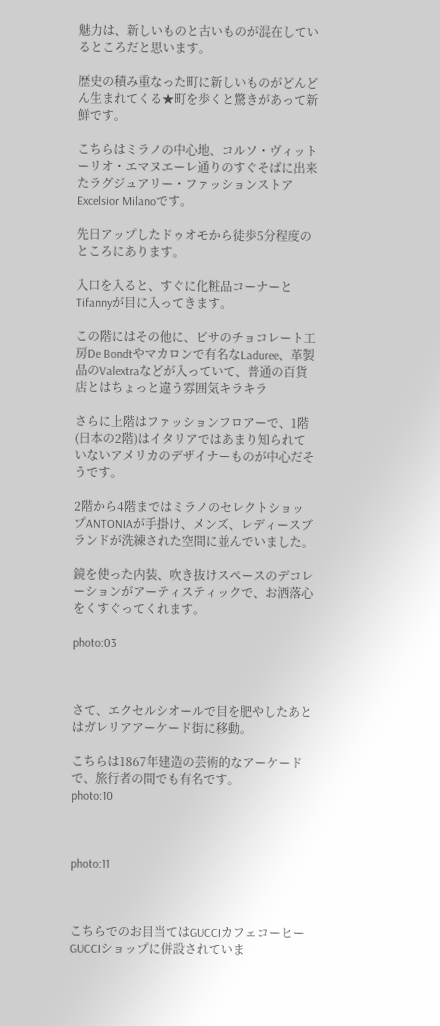魅力は、新しいものと古いものが混在しているところだと思います。

歴史の積み重なった町に新しいものがどんどん生まれてくる★町を歩くと驚きがあって新鮮です。

こちらはミラノの中心地、コルソ・ヴィットーリオ・エマヌエーレ通りのすぐそばに出来たラグジュアリー・ファッションストアExcelsior Milanoです。

先日アップしたドゥオモから徒歩5分程度のところにあります。

入口を入ると、すぐに化粧品コーナーとTifannyが目に入ってきます。

この階にはその他に、ピサのチョコレート工房De Bondtやマカロンで有名なLaduree、革製品のValextraなどが入っていて、普通の百貨店とはちょっと違う雰囲気キラキラ

さらに上階はファッションフロアーで、1階(日本の2階)はイタリアではあまり知られていないアメリカのデザイナーものが中心だそうです。

2階から4階まではミラノのセレクトショップANTONIAが手掛け、メンズ、レディースブランドが洗練された空間に並んでいました。

鏡を使った内装、吹き抜けスペースのデコレーションがアーティスティックで、お洒落心をくすぐってくれます。

photo:03



さて、エクセルシオールで目を肥やしたあとはガレリアアーケード街に移動。

こちらは1867年建造の芸術的なアーケードで、旅行者の間でも有名です。
photo:10



photo:11



こちらでのお目当てはGUCCIカフェコーヒーGUCCIショップに併設されていま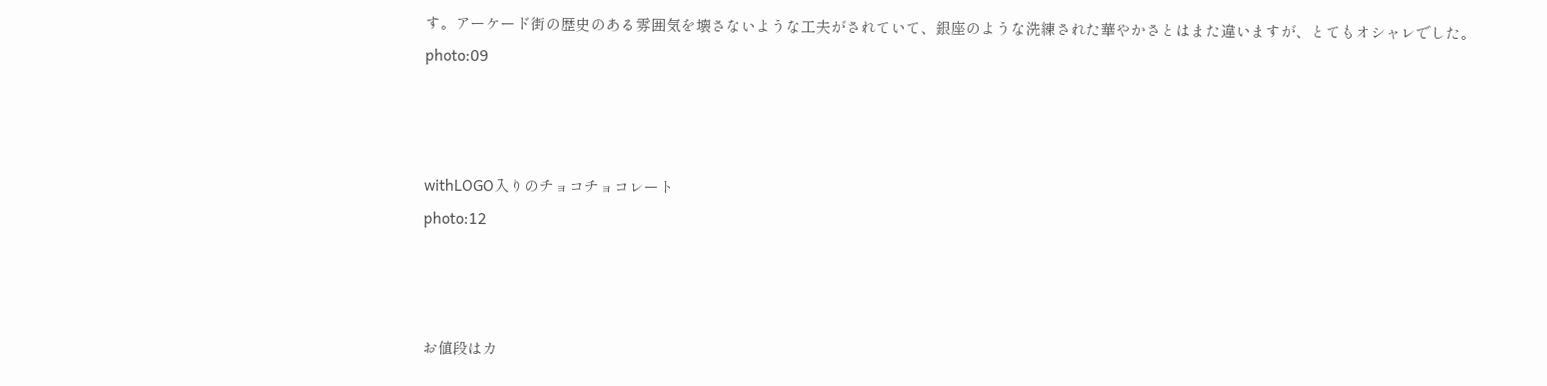す。アーケード街の歴史のある雰囲気を壊さないような工夫がされていて、銀座のような洗練された華やかさとはまた違いますが、とてもオシャレでした。
photo:09



withLOGO入りのチョコチョコレート
photo:12



お値段はカ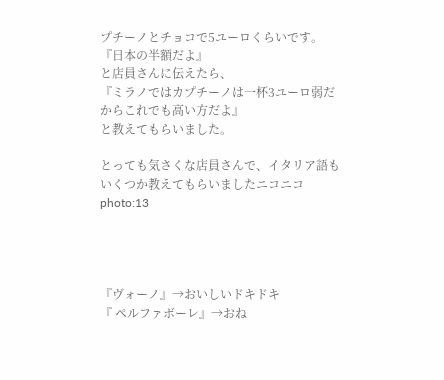プチーノとチョコで5ユーロくらいです。
『日本の半額だよ』
と店員さんに伝えたら、
『ミラノではカプチーノは一杯3ユーロ弱だからこれでも高い方だよ』
と教えてもらいました。

とっても気さくな店員さんで、イタリア語もいくつか教えてもらいましたニコニコ
photo:13




『ヴォーノ』→おいしいドキドキ
『 ペルファボーレ』→おね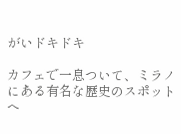がいドキドキ

カフェで一息ついて、ミラノにある有名な歴史のスポットへ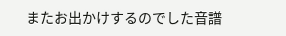またお出かけするのでした音譜